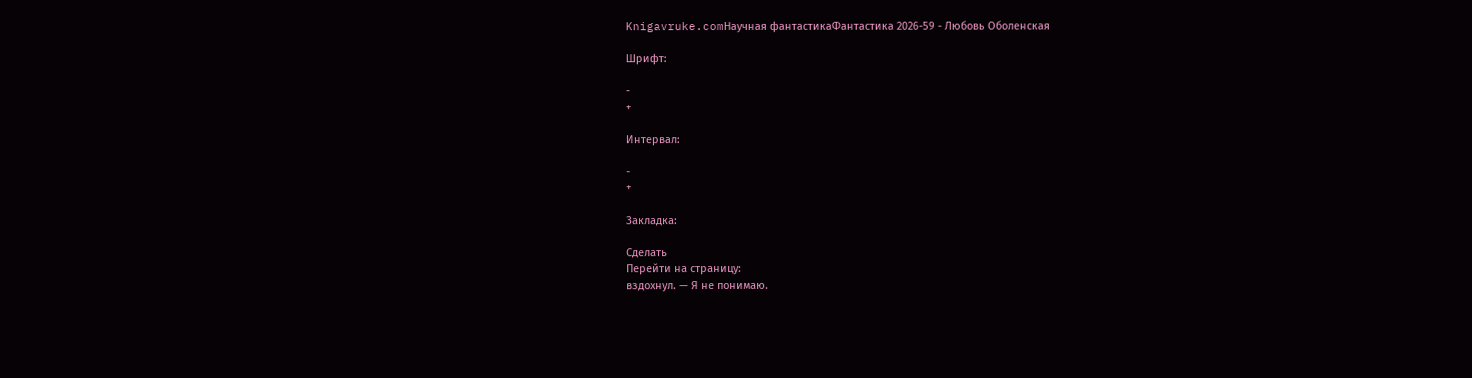Knigavruke.comНаучная фантастикаФантастика 2026-59 - Любовь Оболенская

Шрифт:

-
+

Интервал:

-
+

Закладка:

Сделать
Перейти на страницу:
вздохнул. — Я не понимаю.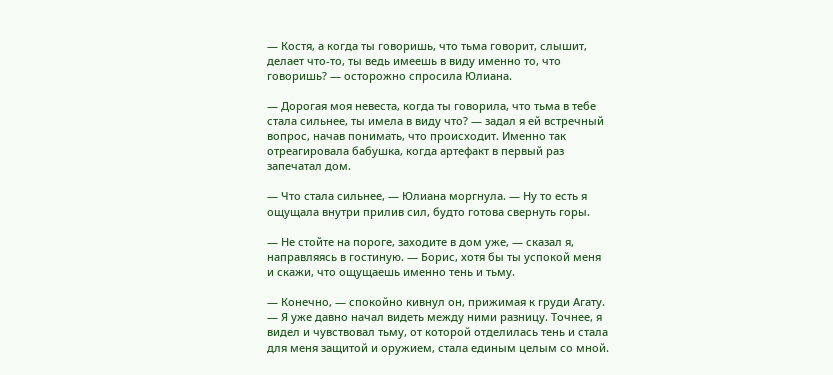— Костя, а когда ты говоришь, что тьма говорит, слышит, делает что-то, ты ведь имеешь в виду именно то, что говоришь? — осторожно спросила Юлиана.

— Дорогая моя невеста, когда ты говорила, что тьма в тебе стала сильнее, ты имела в виду что? — задал я ей встречный вопрос, начав понимать, что происходит. Именно так отреагировала бабушка, когда артефакт в первый раз запечатал дом.

— Что стала сильнее, — Юлиана моргнула. — Ну то есть я ощущала внутри прилив сил, будто готова свернуть горы.

— Не стойте на пороге, заходите в дом уже, — сказал я, направляясь в гостиную. — Борис, хотя бы ты успокой меня и скажи, что ощущаешь именно тень и тьму.

— Конечно, — спокойно кивнул он, прижимая к груди Агату. — Я уже давно начал видеть между ними разницу. Точнее, я видел и чувствовал тьму, от которой отделилась тень и стала для меня защитой и оружием, стала единым целым со мной.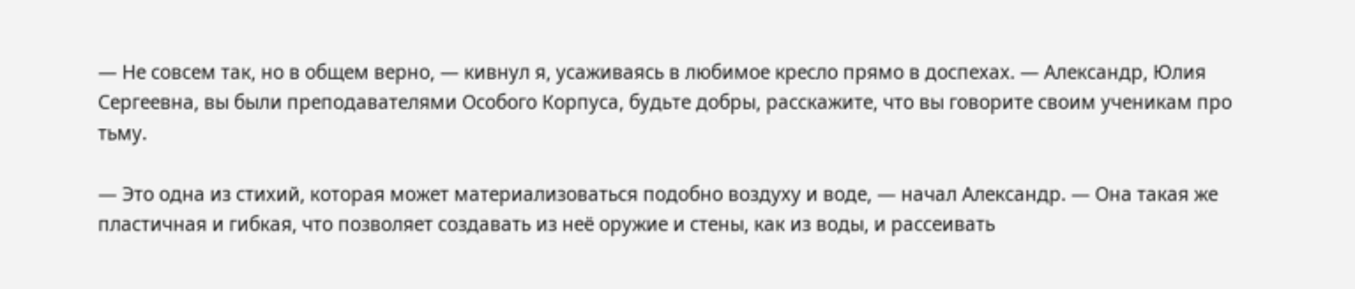— Не совсем так, но в общем верно, — кивнул я, усаживаясь в любимое кресло прямо в доспехах. — Александр, Юлия Сергеевна, вы были преподавателями Особого Корпуса, будьте добры, расскажите, что вы говорите своим ученикам про тьму.

— Это одна из стихий, которая может материализоваться подобно воздуху и воде, — начал Александр. — Она такая же пластичная и гибкая, что позволяет создавать из неё оружие и стены, как из воды, и рассеивать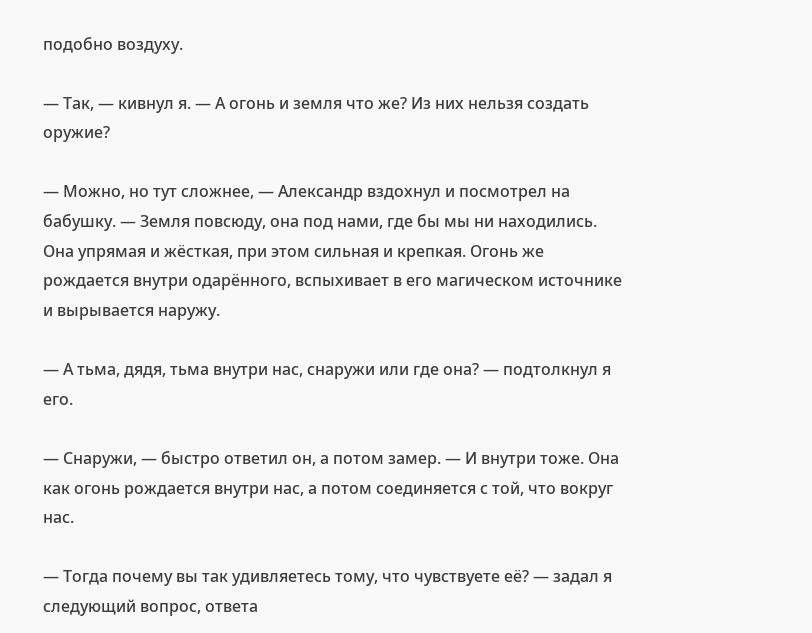подобно воздуху.

— Так, — кивнул я. — А огонь и земля что же? Из них нельзя создать оружие?

— Можно, но тут сложнее, — Александр вздохнул и посмотрел на бабушку. — Земля повсюду, она под нами, где бы мы ни находились. Она упрямая и жёсткая, при этом сильная и крепкая. Огонь же рождается внутри одарённого, вспыхивает в его магическом источнике и вырывается наружу.

— А тьма, дядя, тьма внутри нас, снаружи или где она? — подтолкнул я его.

— Снаружи, — быстро ответил он, а потом замер. — И внутри тоже. Она как огонь рождается внутри нас, а потом соединяется с той, что вокруг нас.

— Тогда почему вы так удивляетесь тому, что чувствуете её? — задал я следующий вопрос, ответа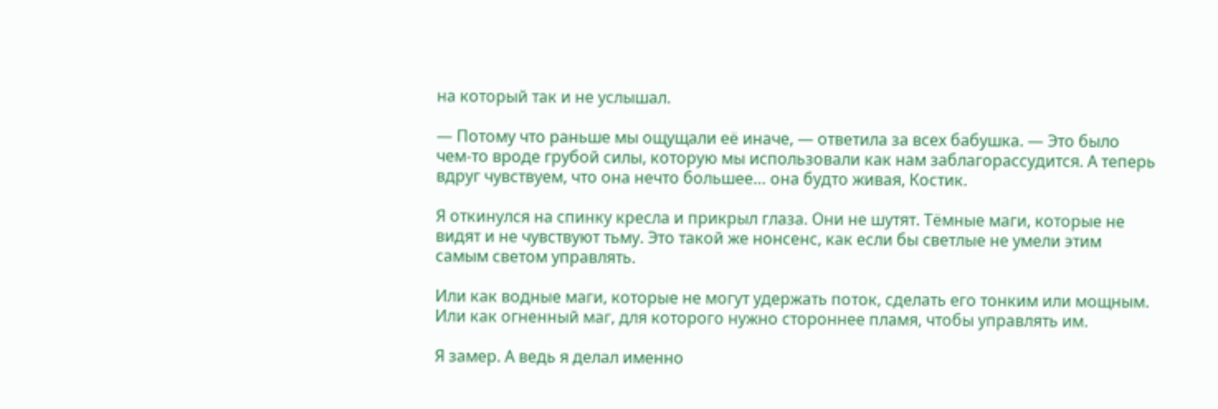на который так и не услышал.

— Потому что раньше мы ощущали её иначе, — ответила за всех бабушка. — Это было чем-то вроде грубой силы, которую мы использовали как нам заблагорассудится. А теперь вдруг чувствуем, что она нечто большее… она будто живая, Костик.

Я откинулся на спинку кресла и прикрыл глаза. Они не шутят. Тёмные маги, которые не видят и не чувствуют тьму. Это такой же нонсенс, как если бы светлые не умели этим самым светом управлять.

Или как водные маги, которые не могут удержать поток, сделать его тонким или мощным. Или как огненный маг, для которого нужно стороннее пламя, чтобы управлять им.

Я замер. А ведь я делал именно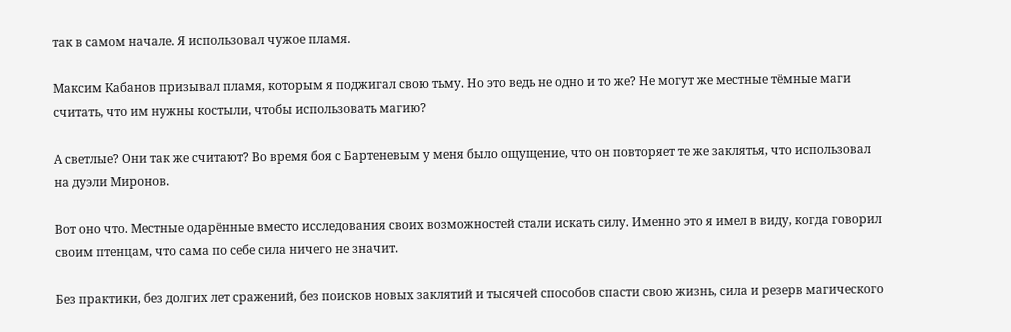так в самом начале. Я использовал чужое пламя.

Максим Кабанов призывал пламя, которым я поджигал свою тьму. Но это ведь не одно и то же? Не могут же местные тёмные маги считать, что им нужны костыли, чтобы использовать магию?

А светлые? Они так же считают? Во время боя с Бартеневым у меня было ощущение, что он повторяет те же заклятья, что использовал на дуэли Миронов.

Вот оно что. Местные одарённые вместо исследования своих возможностей стали искать силу. Именно это я имел в виду, когда говорил своим птенцам, что сама по себе сила ничего не значит.

Без практики, без долгих лет сражений, без поисков новых заклятий и тысячей способов спасти свою жизнь, сила и резерв магического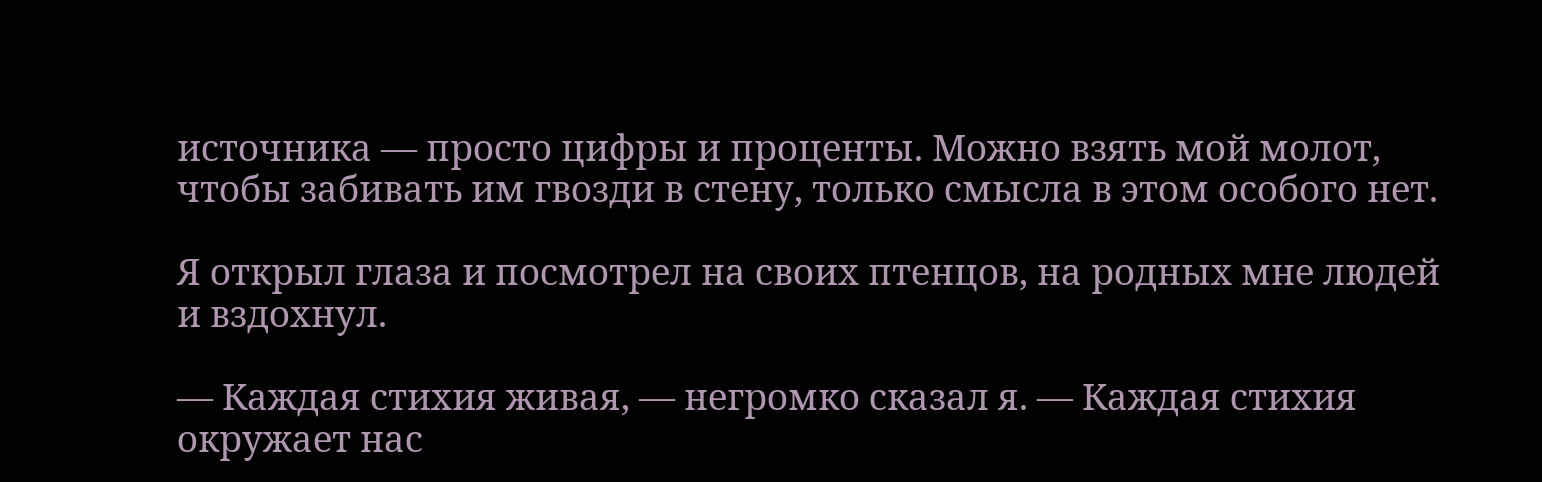источника — просто цифры и проценты. Можно взять мой молот, чтобы забивать им гвозди в стену, только смысла в этом особого нет.

Я открыл глаза и посмотрел на своих птенцов, на родных мне людей и вздохнул.

— Каждая стихия живая, — негромко сказал я. — Каждая стихия окружает нас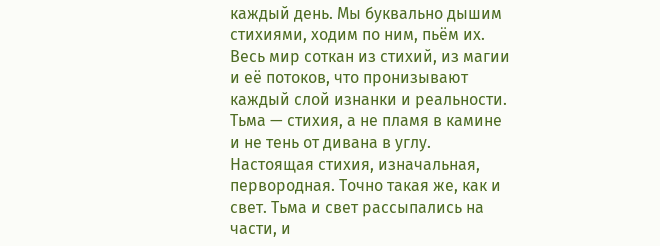каждый день. Мы буквально дышим стихиями, ходим по ним, пьём их. Весь мир соткан из стихий, из магии и её потоков, что пронизывают каждый слой изнанки и реальности. Тьма — стихия, а не пламя в камине и не тень от дивана в углу. Настоящая стихия, изначальная, первородная. Точно такая же, как и свет. Тьма и свет рассыпались на части, и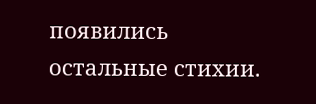появились остальные стихии.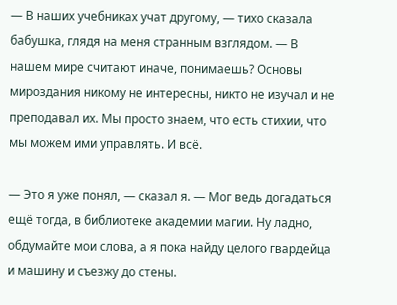— В наших учебниках учат другому, — тихо сказала бабушка, глядя на меня странным взглядом. — В нашем мире считают иначе, понимаешь? Основы мироздания никому не интересны, никто не изучал и не преподавал их. Мы просто знаем, что есть стихии, что мы можем ими управлять. И всё.

— Это я уже понял, — сказал я. — Мог ведь догадаться ещё тогда, в библиотеке академии магии. Ну ладно, обдумайте мои слова, а я пока найду целого гвардейца и машину и съезжу до стены.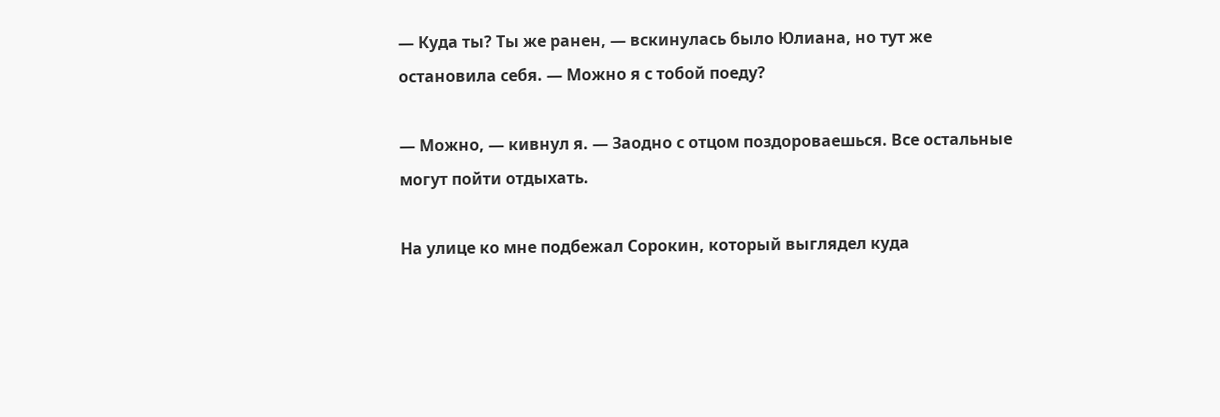— Куда ты? Ты же ранен, — вскинулась было Юлиана, но тут же остановила себя. — Можно я с тобой поеду?

— Можно, — кивнул я. — Заодно с отцом поздороваешься. Все остальные могут пойти отдыхать.

На улице ко мне подбежал Сорокин, который выглядел куда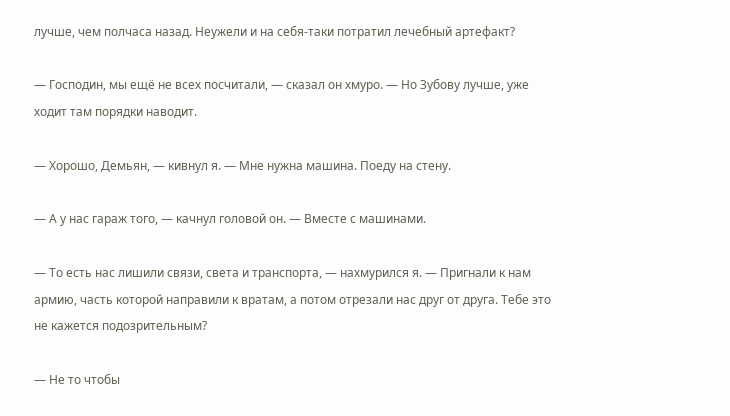лучше, чем полчаса назад. Неужели и на себя-таки потратил лечебный артефакт?

— Господин, мы ещё не всех посчитали, — сказал он хмуро. — Но Зубову лучше, уже ходит там порядки наводит.

— Хорошо, Демьян, — кивнул я. — Мне нужна машина. Поеду на стену.

— А у нас гараж того, — качнул головой он. — Вместе с машинами.

— То есть нас лишили связи, света и транспорта, — нахмурился я. — Пригнали к нам армию, часть которой направили к вратам, а потом отрезали нас друг от друга. Тебе это не кажется подозрительным?

— Не то чтобы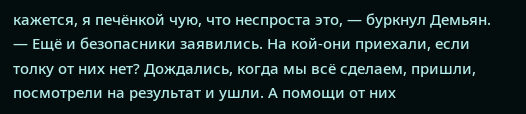кажется, я печёнкой чую, что неспроста это, — буркнул Демьян. — Ещё и безопасники заявились. На кой-они приехали, если толку от них нет? Дождались, когда мы всё сделаем, пришли, посмотрели на результат и ушли. А помощи от них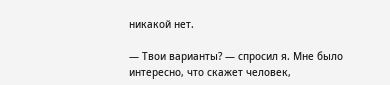никакой нет.

— Твои варианты? — спросил я. Мне было интересно, что скажет человек,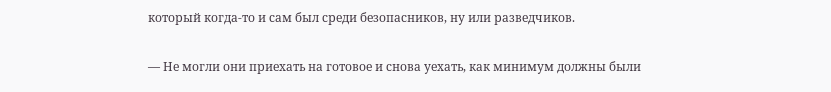который когда-то и сам был среди безопасников, ну или разведчиков.

— Не могли они приехать на готовое и снова уехать, как минимум должны были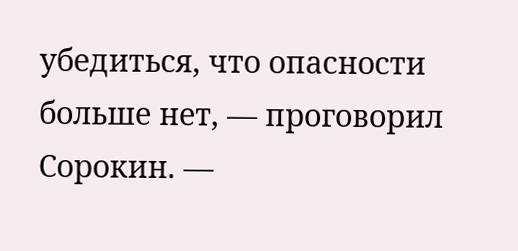убедиться, что опасности больше нет, — проговорил Сорокин. —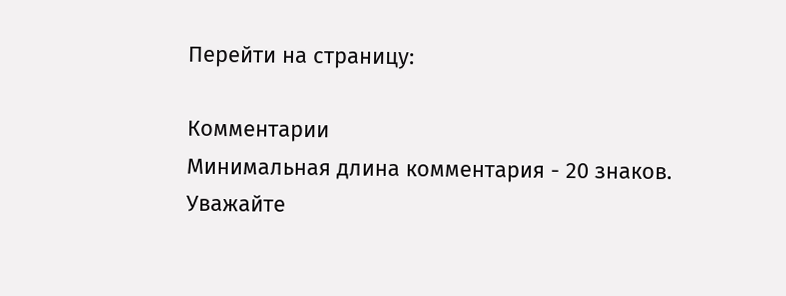Перейти на страницу:

Комментарии
Минимальная длина комментария - 20 знаков. Уважайте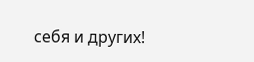себя и других!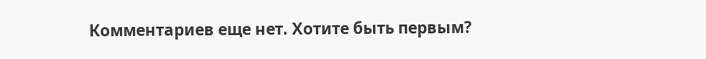Комментариев еще нет. Хотите быть первым?